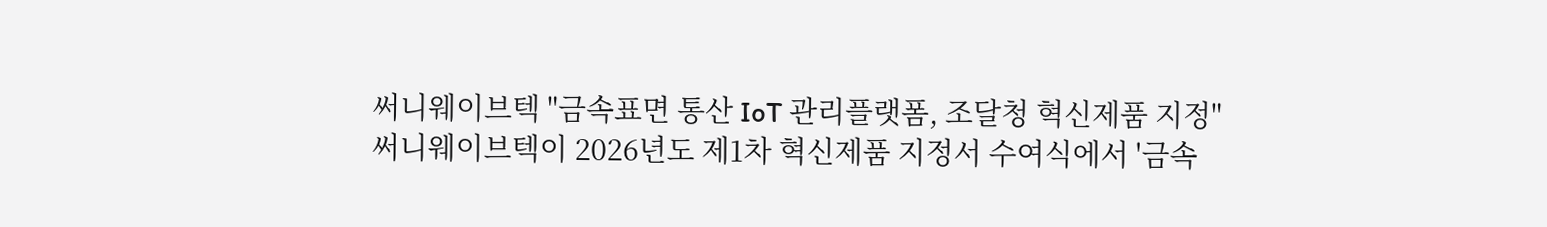써니웨이브텍 "금속표면 통산 IoT 관리플랫폼, 조달청 혁신제품 지정"
써니웨이브텍이 2026년도 제1차 혁신제품 지정서 수여식에서 '금속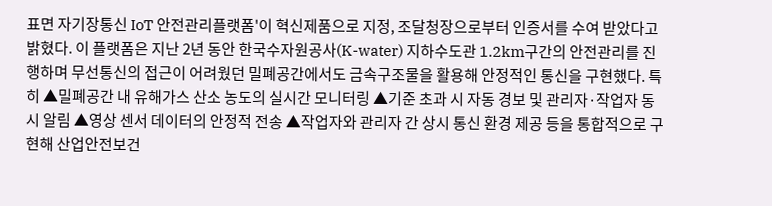표면 자기장통신 IoT 안전관리플랫폼'이 혁신제품으로 지정, 조달청장으로부터 인증서를 수여 받았다고 밝혔다. 이 플랫폼은 지난 2년 동안 한국수자원공사(K-water) 지하수도관 1.2km구간의 안전관리를 진행하며 무선통신의 접근이 어려웠던 밀폐공간에서도 금속구조물을 활용해 안정적인 통신을 구현했다. 특히 ▲밀폐공간 내 유해가스 산소 농도의 실시간 모니터링 ▲기준 초과 시 자동 경보 및 관리자·작업자 동시 알림 ▲영상 센서 데이터의 안정적 전송 ▲작업자와 관리자 간 상시 통신 환경 제공 등을 통합적으로 구현해 산업안전보건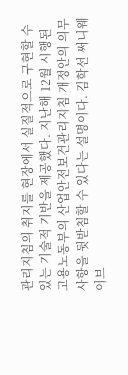관리지침의 취지를 현장에서 실질적으로 구현할 수 있는 기술적 기반을 제공했다. 지난해 12월 시행된 고용노동부의 산업안전보건관리지침 개정안의 의무사항을 뒷받침할 수 있다는 설명이다. 김학선 써니웨이브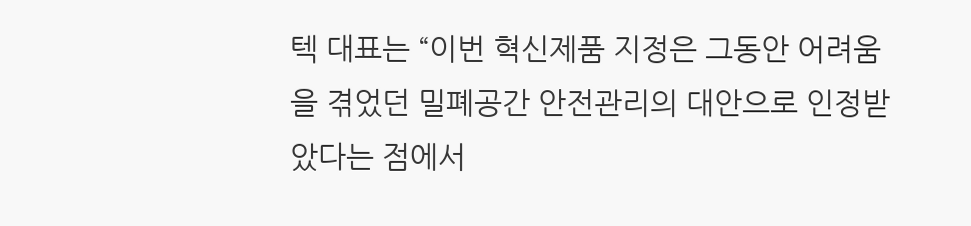텍 대표는 “이번 혁신제품 지정은 그동안 어려움을 겪었던 밀폐공간 안전관리의 대안으로 인정받았다는 점에서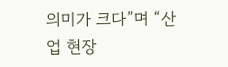의미가 크다”며 “산업 현장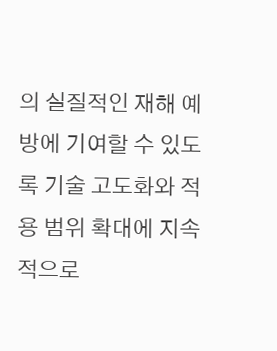의 실질적인 재해 예방에 기여할 수 있도록 기술 고도화와 적용 범위 확대에 지속적으로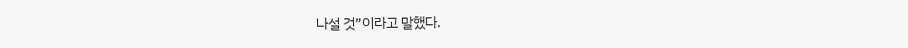나설 것”이라고 말했다.